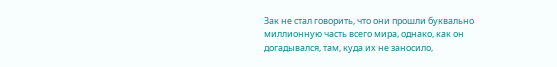Зак не стал говорить, что они прошли буквально миллионную часть всего мира, однако, как он догадывался, там, куда их не заносило,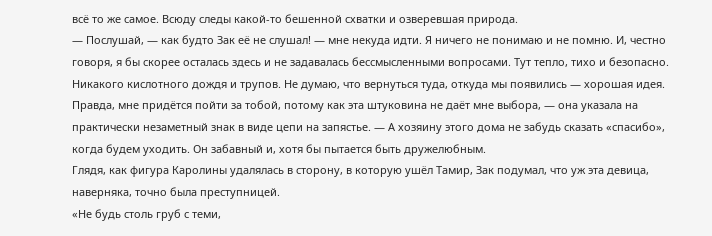всё то же самое. Всюду следы какой-то бешенной схватки и озверевшая природа.
― Послушай, ― как будто Зак её не слушал! ― мне некуда идти. Я ничего не понимаю и не помню. И, честно говоря, я бы скорее осталась здесь и не задавалась бессмысленными вопросами. Тут тепло, тихо и безопасно. Никакого кислотного дождя и трупов. Не думаю, что вернуться туда, откуда мы появились ― хорошая идея. Правда, мне придётся пойти за тобой, потому как эта штуковина не даёт мне выбора, ― она указала на практически незаметный знак в виде цепи на запястье. ― А хозяину этого дома не забудь сказать «спасибо», когда будем уходить. Он забавный и, хотя бы пытается быть дружелюбным.
Глядя, как фигура Каролины удалялась в сторону, в которую ушёл Тамир, Зак подумал, что уж эта девица, наверняка, точно была преступницей.
«Не будь столь груб с теми,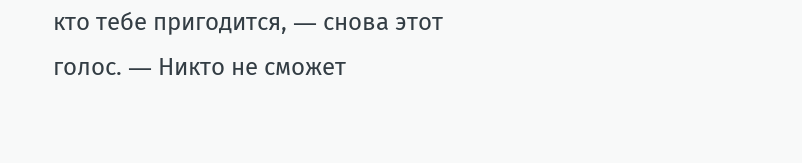кто тебе пригодится, ― снова этот голос. ― Никто не сможет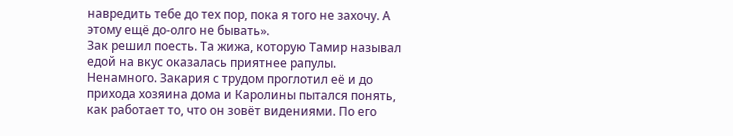навредить тебе до тех пор, пока я того не захочу. А этому ещё до-олго не бывать».
Зак решил поесть. Та жижа, которую Тамир называл едой на вкус оказалась приятнее рапулы. Ненамного. Закария с трудом проглотил её и до прихода хозяина дома и Каролины пытался понять, как работает то, что он зовёт видениями. По его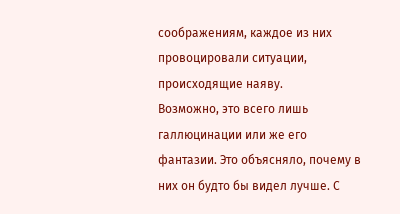соображениям, каждое из них провоцировали ситуации, происходящие наяву.
Возможно, это всего лишь галлюцинации или же его фантазии. Это объясняло, почему в них он будто бы видел лучше. С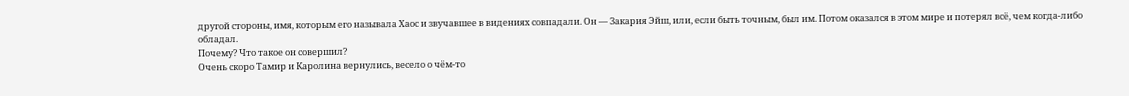другой стороны, имя, которым его называла Хаос и звучавшее в видениях совпадали. Он ― Закария Эйш, или, если быть точным, был им. Потом оказался в этом мире и потерял всё, чем когда-либо обладал.
Почему? Что такое он совершил?
Очень скоро Тамир и Каролина вернулись, весело о чём-то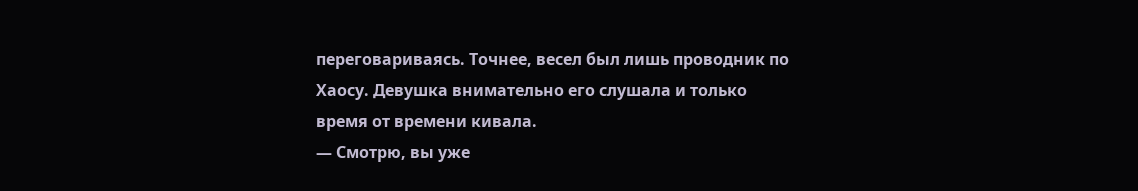переговариваясь. Точнее, весел был лишь проводник по Хаосу. Девушка внимательно его слушала и только время от времени кивала.
― Смотрю, вы уже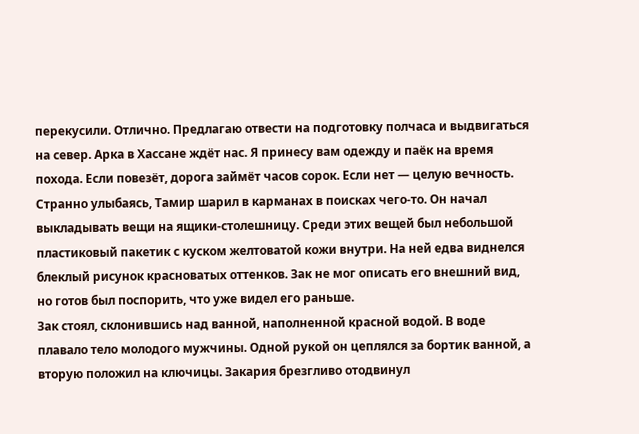перекусили. Отлично. Предлагаю отвести на подготовку полчаса и выдвигаться на север. Арка в Хассане ждёт нас. Я принесу вам одежду и паёк на время похода. Если повезёт, дорога займёт часов сорок. Если нет ― целую вечность.
Странно улыбаясь, Тамир шарил в карманах в поисках чего-то. Он начал выкладывать вещи на ящики-столешницу. Среди этих вещей был небольшой пластиковый пакетик с куском желтоватой кожи внутри. На ней едва виднелся блеклый рисунок красноватых оттенков. Зак не мог описать его внешний вид, но готов был поспорить, что уже видел его раньше.
Зак стоял, склонившись над ванной, наполненной красной водой. В воде плавало тело молодого мужчины. Одной рукой он цеплялся за бортик ванной, а вторую положил на ключицы. Закария брезгливо отодвинул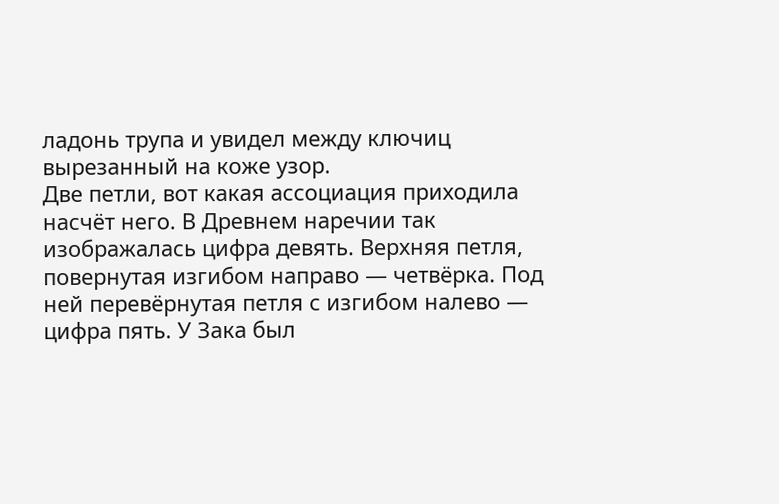ладонь трупа и увидел между ключиц вырезанный на коже узор.
Две петли, вот какая ассоциация приходила насчёт него. В Древнем наречии так изображалась цифра девять. Верхняя петля, повернутая изгибом направо ― четвёрка. Под ней перевёрнутая петля с изгибом налево ― цифра пять. У Зака был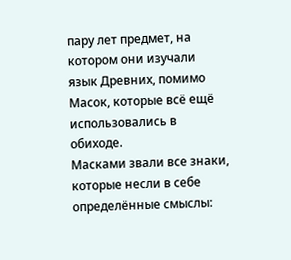пару лет предмет, на котором они изучали язык Древних, помимо Масок, которые всё ещё использовались в обиходе.
Масками звали все знаки, которые несли в себе определённые смыслы: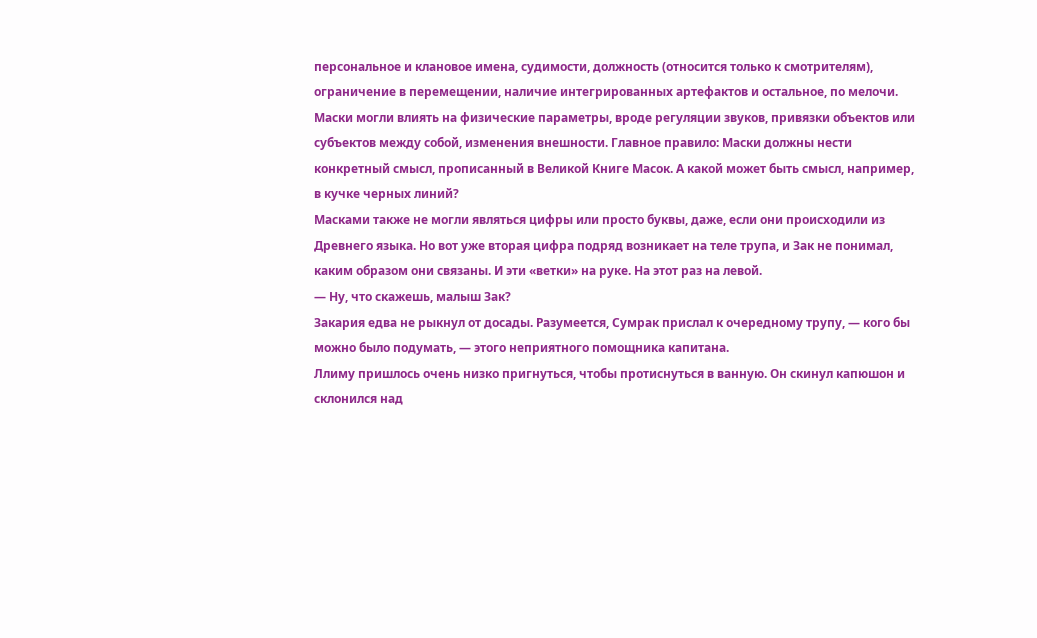персональное и клановое имена, судимости, должность (относится только к смотрителям), ограничение в перемещении, наличие интегрированных артефактов и остальное, по мелочи. Маски могли влиять на физические параметры, вроде регуляции звуков, привязки объектов или субъектов между собой, изменения внешности. Главное правило: Маски должны нести конкретный смысл, прописанный в Великой Книге Масок. А какой может быть смысл, например, в кучке черных линий?
Масками также не могли являться цифры или просто буквы, даже, если они происходили из Древнего языка. Но вот уже вторая цифра подряд возникает на теле трупа, и Зак не понимал, каким образом они связаны. И эти «ветки» на руке. На этот раз на левой.
― Ну, что скажешь, малыш Зак?
Закария едва не рыкнул от досады. Разумеется, Сумрак прислал к очередному трупу, ― кого бы можно было подумать, ― этого неприятного помощника капитана.
Ллиму пришлось очень низко пригнуться, чтобы протиснуться в ванную. Он скинул капюшон и склонился над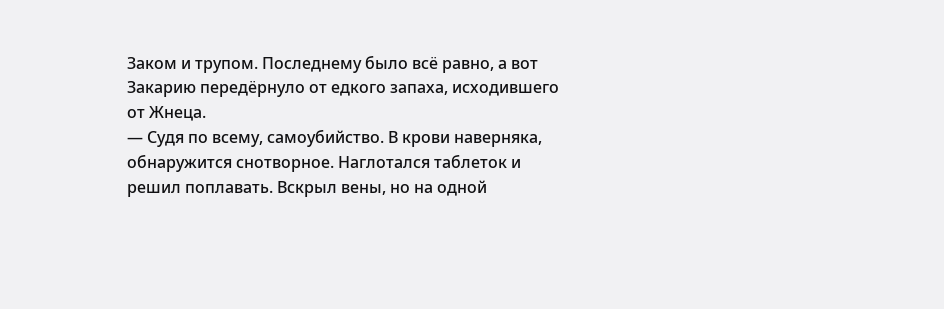Заком и трупом. Последнему было всё равно, а вот Закарию передёрнуло от едкого запаха, исходившего от Жнеца.
― Судя по всему, самоубийство. В крови наверняка, обнаружится снотворное. Наглотался таблеток и решил поплавать. Вскрыл вены, но на одной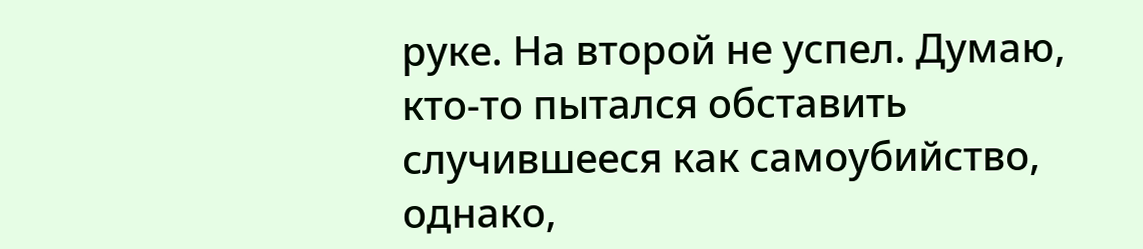руке. На второй не успел. Думаю, кто-то пытался обставить случившееся как самоубийство, однако,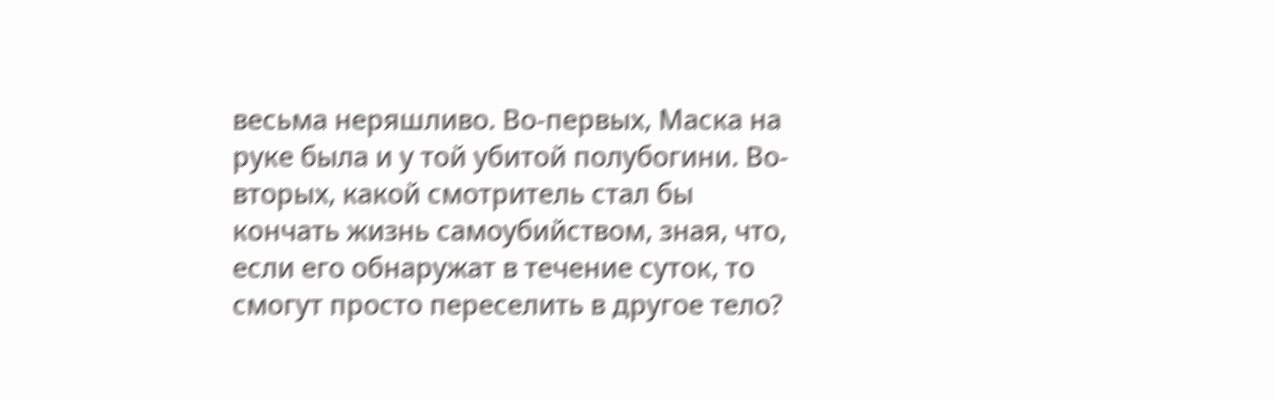весьма неряшливо. Во-первых, Маска на руке была и у той убитой полубогини. Во-вторых, какой смотритель стал бы кончать жизнь самоубийством, зная, что, если его обнаружат в течение суток, то смогут просто переселить в другое тело?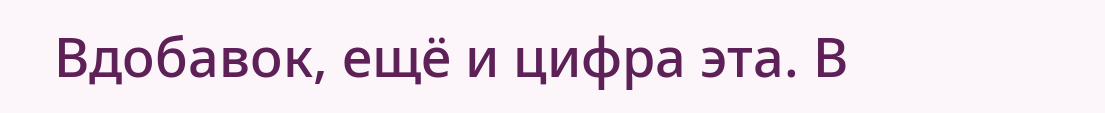Вдобавок, ещё и цифра эта. В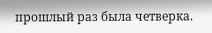прошлый раз была четверка.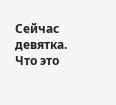Сейчас девятка. Что это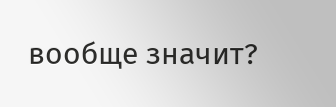вообще значит?